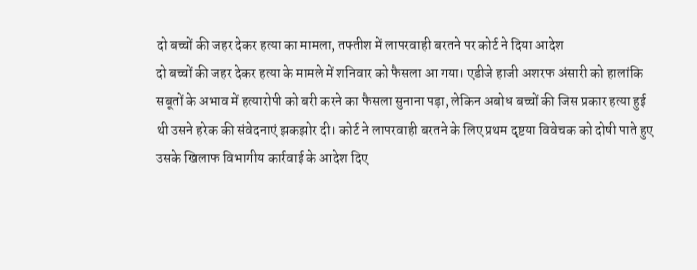दो बच्चों की जहर देकर हत्या का मामला, तफ्तीश में लापरवाही बरतने पर कोर्ट ने दिया आदेश
दो बच्चों की जहर देकर हत्या के मामले में शनिवार को फैसला आ गया। एडीजे हाजी अशरफ अंसारी को हालांकि सबूतों के अभाव में हत्यारोपी को बरी करने का फैसला सुनाना पड़ा, लेकिन अबोध बच्चों की जिस प्रकार हत्या हुई थी उसने हरेक की संवेदनाएं झकझोर दी। कोर्ट ने लापरवाही बरतने के लिए प्रथम दृष्टया विवेचक को दोषी पाते हुए उसके खिलाफ विभागीय कार्रवाई के आदेश दिए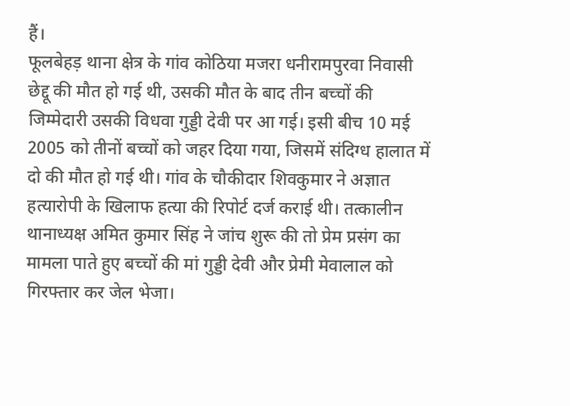हैं।
फूलबेहड़ थाना क्षेत्र के गांव कोठिया मजरा धनीरामपुरवा निवासी छेद्दू की मौत हो गई थी, उसकी मौत के बाद तीन बच्चों की जिम्मेदारी उसकी विधवा गुड्डी देवी पर आ गई। इसी बीच 10 मई 2005 को तीनों बच्चों को जहर दिया गया, जिसमें संदिग्ध हालात में दो की मौत हो गई थी। गांव के चौकीदार शिवकुमार ने अज्ञात हत्यारोपी के खिलाफ हत्या की रिपोर्ट दर्ज कराई थी। तत्कालीन थानाध्यक्ष अमित कुमार सिंह ने जांच शुरू की तो प्रेम प्रसंग का मामला पाते हुए बच्चों की मां गुड्डी देवी और प्रेमी मेवालाल को गिरफ्तार कर जेल भेजा।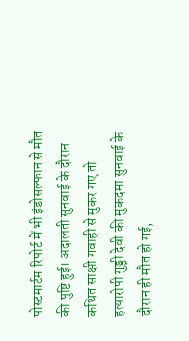पोस्टमार्टम रिपोर्ट में भी इंडोसल्फान से मौत की पुष्टि हुई। अदालती सुनवाई के दौरान कथित साक्षी गवाही से मुकर गए तो हत्यारोपी गुड्ड़ी देवी की मुकदमा सुनवाई के दौरान ही मौत हो गई,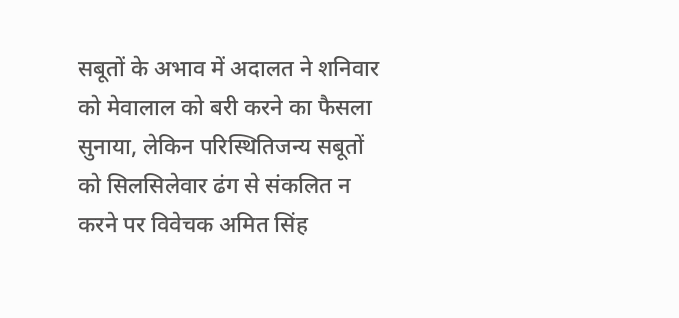सबूतों के अभाव में अदालत ने शनिवार को मेवालाल को बरी करने का फैसला सुनाया, लेकिन परिस्थितिजन्य सबूतों को सिलसिलेवार ढंग से संकलित न करने पर विवेचक अमित सिंह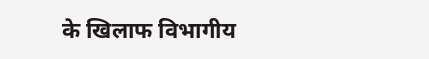के खिलाफ विभागीय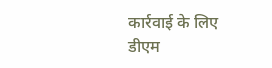कार्रवाई के लिए डीएम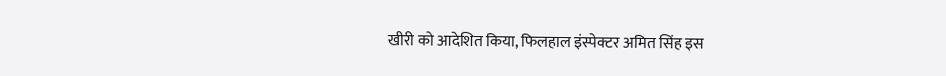खीरी को आदेशित किया, फिलहाल इंस्पेक्टर अमित सिंह इस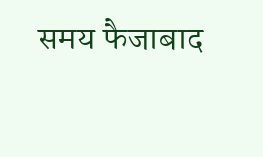समय फैजाबाद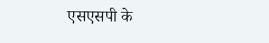एसएसपी के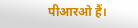पीआरओ हैं।